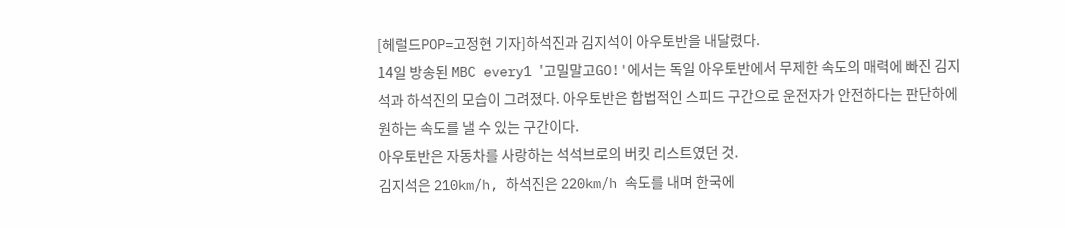[헤럴드POP=고정현 기자]하석진과 김지석이 아우토반을 내달렸다.
14일 방송된 MBC every1 '고밀말고GO!'에서는 독일 아우토반에서 무제한 속도의 매력에 빠진 김지석과 하석진의 모습이 그려졌다. 아우토반은 합법적인 스피드 구간으로 운전자가 안전하다는 판단하에 원하는 속도를 낼 수 있는 구간이다.
아우토반은 자동차를 사랑하는 석석브로의 버킷 리스트였던 것.
김지석은 210km/h, 하석진은 220km/h 속도를 내며 한국에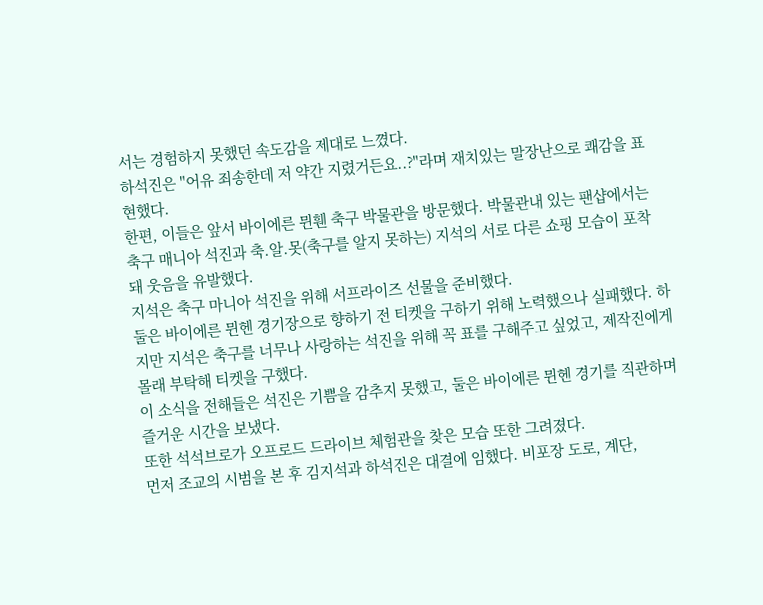서는 경험하지 못했던 속도감을 제대로 느꼈다.
하석진은 "어유 죄송한데 저 약간 지렸거든요..?"라며 재치있는 말장난으로 쾌감을 표현했다.
한편, 이들은 앞서 바이에른 뮌휀 축구 박물관을 방문했다. 박물관내 있는 팬샵에서는 축구 매니아 석진과 축.알.못(축구를 알지 못하는) 지석의 서로 다른 쇼핑 모습이 포착돼 웃음을 유발했다.
지석은 축구 마니아 석진을 위해 서프라이즈 선물을 준비했다.
둘은 바이에른 뮌헨 경기장으로 향하기 전 티켓을 구하기 위해 노력했으나 실패했다. 하지만 지석은 축구를 너무나 사랑하는 석진을 위해 꼭 표를 구해주고 싶었고, 제작진에게 몰래 부탁해 티켓을 구했다.
이 소식을 전해들은 석진은 기쁨을 감추지 못했고, 둘은 바이에른 뮌헨 경기를 직관하며 즐거운 시간을 보냈다.
또한 석석브로가 오프로드 드라이브 체험관을 찾은 모습 또한 그려졌다.
먼저 조교의 시범을 본 후 김지석과 하석진은 대결에 임했다. 비포장 도로, 계단,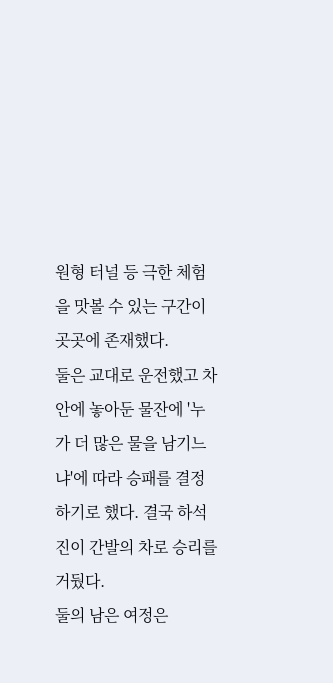원형 터널 등 극한 체험을 맛볼 수 있는 구간이 곳곳에 존재했다.
둘은 교대로 운전했고 차 안에 놓아둔 물잔에 '누가 더 많은 물을 남기느냐'에 따라 승패를 결정하기로 했다. 결국 하석진이 간발의 차로 승리를 거뒀다.
둘의 남은 여정은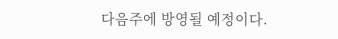다음주에 방영될 예정이다.